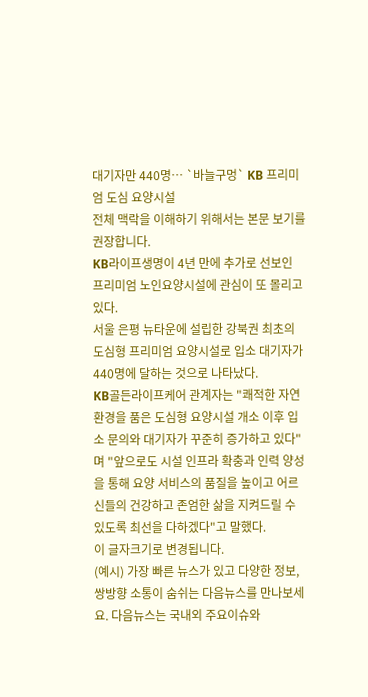대기자만 440명… `바늘구멍` KB 프리미엄 도심 요양시설
전체 맥락을 이해하기 위해서는 본문 보기를 권장합니다.
KB라이프생명이 4년 만에 추가로 선보인 프리미엄 노인요양시설에 관심이 또 몰리고 있다.
서울 은평 뉴타운에 설립한 강북권 최초의 도심형 프리미엄 요양시설로 입소 대기자가 440명에 달하는 것으로 나타났다.
KB골든라이프케어 관계자는 "쾌적한 자연환경을 품은 도심형 요양시설 개소 이후 입소 문의와 대기자가 꾸준히 증가하고 있다"며 "앞으로도 시설 인프라 확충과 인력 양성을 통해 요양 서비스의 품질을 높이고 어르신들의 건강하고 존엄한 삶을 지켜드릴 수 있도록 최선을 다하겠다"고 말했다.
이 글자크기로 변경됩니다.
(예시) 가장 빠른 뉴스가 있고 다양한 정보, 쌍방향 소통이 숨쉬는 다음뉴스를 만나보세요. 다음뉴스는 국내외 주요이슈와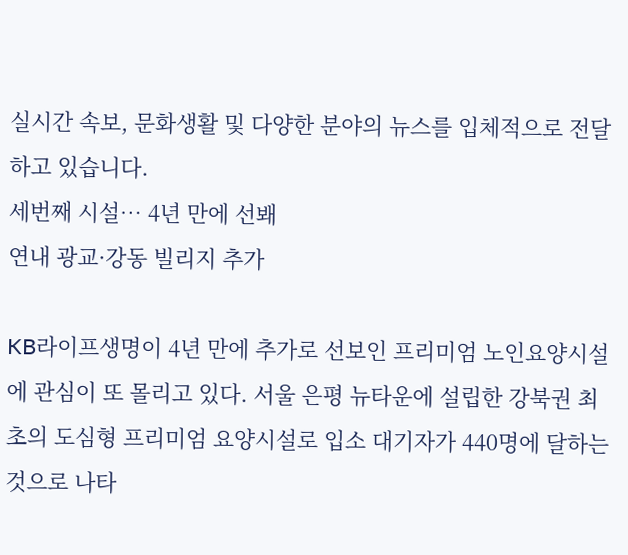실시간 속보, 문화생활 및 다양한 분야의 뉴스를 입체적으로 전달하고 있습니다.
세번째 시설… 4년 만에 선봬
연내 광교·강동 빌리지 추가

KB라이프생명이 4년 만에 추가로 선보인 프리미엄 노인요양시설에 관심이 또 몰리고 있다. 서울 은평 뉴타운에 설립한 강북권 최초의 도심형 프리미엄 요양시설로 입소 대기자가 440명에 달하는 것으로 나타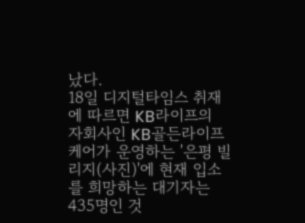났다.
18일 디지털타임스 취재에 따르면 KB라이프의 자회사인 KB골든라이프케어가 운영하는 '은평 빌리지(사진)'에 현재 입소를 희망하는 대기자는 435명인 것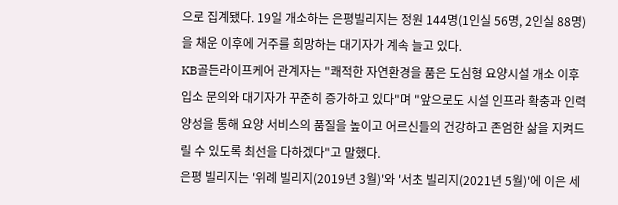으로 집계됐다. 19일 개소하는 은평빌리지는 정원 144명(1인실 56명, 2인실 88명)을 채운 이후에 거주를 희망하는 대기자가 계속 늘고 있다.
KB골든라이프케어 관계자는 "쾌적한 자연환경을 품은 도심형 요양시설 개소 이후 입소 문의와 대기자가 꾸준히 증가하고 있다"며 "앞으로도 시설 인프라 확충과 인력 양성을 통해 요양 서비스의 품질을 높이고 어르신들의 건강하고 존엄한 삶을 지켜드릴 수 있도록 최선을 다하겠다"고 말했다.
은평 빌리지는 '위례 빌리지(2019년 3월)'와 '서초 빌리지(2021년 5월)'에 이은 세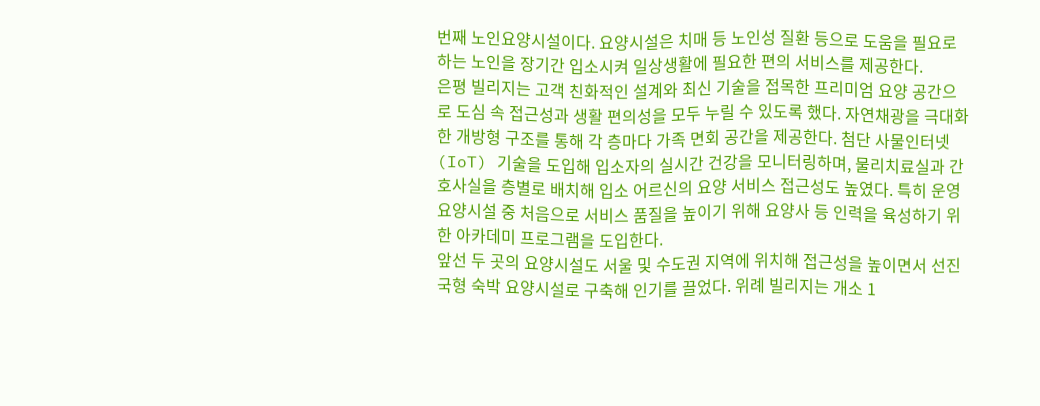번째 노인요양시설이다. 요양시설은 치매 등 노인성 질환 등으로 도움을 필요로 하는 노인을 장기간 입소시켜 일상생활에 필요한 편의 서비스를 제공한다.
은평 빌리지는 고객 친화적인 설계와 최신 기술을 접목한 프리미엄 요양 공간으로 도심 속 접근성과 생활 편의성을 모두 누릴 수 있도록 했다. 자연채광을 극대화한 개방형 구조를 통해 각 층마다 가족 면회 공간을 제공한다. 첨단 사물인터넷(IoT) 기술을 도입해 입소자의 실시간 건강을 모니터링하며, 물리치료실과 간호사실을 층별로 배치해 입소 어르신의 요양 서비스 접근성도 높였다. 특히 운영 요양시설 중 처음으로 서비스 품질을 높이기 위해 요양사 등 인력을 육성하기 위한 아카데미 프로그램을 도입한다.
앞선 두 곳의 요양시설도 서울 및 수도권 지역에 위치해 접근성을 높이면서 선진국형 숙박 요양시설로 구축해 인기를 끌었다. 위례 빌리지는 개소 1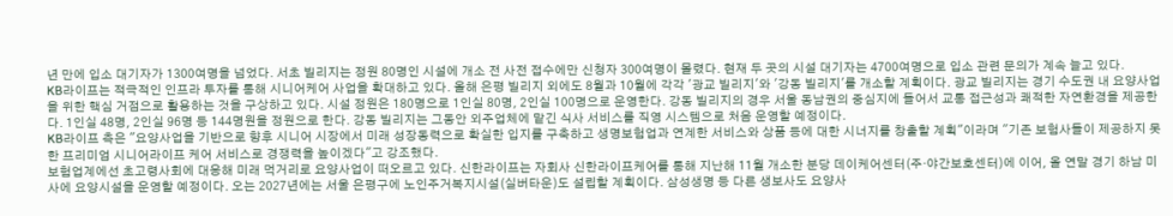년 만에 입소 대기자가 1300여명을 넘었다. 서초 빌리지는 정원 80명인 시설에 개소 전 사전 접수에만 신청자 300여명이 몰렸다. 현재 두 곳의 시설 대기자는 4700여명으로 입소 관련 문의가 계속 늘고 있다.
KB라이프는 적극적인 인프라 투자를 통해 시니어케어 사업을 확대하고 있다. 올해 은평 빌리지 외에도 8월과 10월에 각각 '광교 빌리지'와 '강동 빌리지'를 개소할 계획이다. 광교 빌리지는 경기 수도권 내 요양사업을 위한 핵심 거점으로 활용하는 것을 구상하고 있다. 시설 정원은 180명으로 1인실 80명, 2인실 100명으로 운영한다. 강동 빌리지의 경우 서울 동남권의 중심지에 들어서 교통 접근성과 쾌적한 자연환경을 제공한다. 1인실 48명, 2인실 96명 등 144명원을 정원으로 한다. 강동 빌리지는 그동안 외주업체에 맡긴 식사 서비스를 직영 시스템으로 처음 운영할 예정이다.
KB라이프 측은 "요양사업을 기반으로 향후 시니어 시장에서 미래 성장동력으로 확실한 입지를 구축하고 생명보험업과 연계한 서비스와 상품 등에 대한 시너지를 창출할 계획"이라며 "기존 보험사들이 제공하지 못한 프리미엄 시니어라이프 케어 서비스로 경쟁력을 높이겠다"고 강조했다.
보험업계에선 초고령사회에 대응해 미래 먹거리로 요양사업이 떠오르고 있다. 신한라이프는 자회사 신한라이프케어를 통해 지난해 11월 개소한 분당 데이케어센터(주·야간보호센터)에 이어, 올 연말 경기 하남 미사에 요양시설을 운영할 예정이다. 오는 2027년에는 서울 은평구에 노인주거복지시설(실버타운)도 설립할 계획이다. 삼성생명 등 다른 생보사도 요양사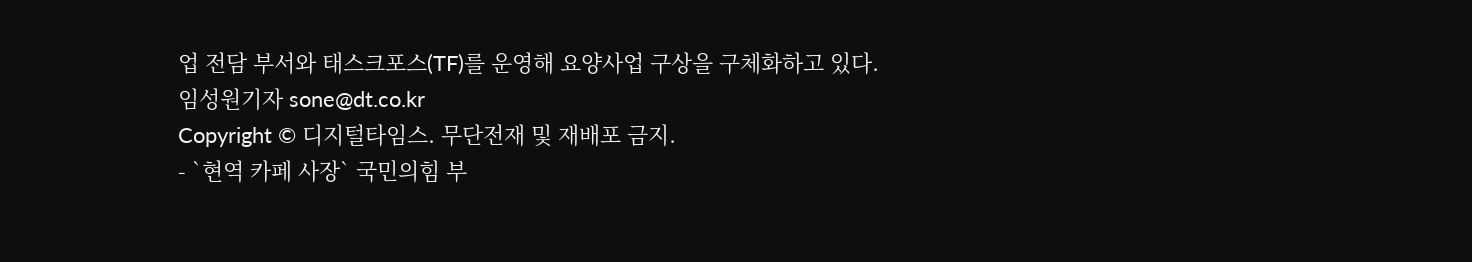업 전담 부서와 태스크포스(TF)를 운영해 요양사업 구상을 구체화하고 있다.
임성원기자 sone@dt.co.kr
Copyright © 디지털타임스. 무단전재 및 재배포 금지.
- `현역 카페 사장` 국민의힘 부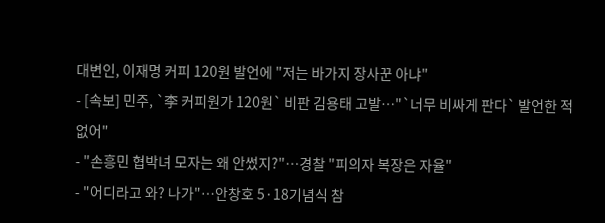대변인, 이재명 커피 120원 발언에 "저는 바가지 장사꾼 아냐"
- [속보] 민주, `李 커피원가 120원` 비판 김용태 고발…"`너무 비싸게 판다` 발언한 적 없어"
- "손흥민 협박녀 모자는 왜 안썼지?"…경찰 "피의자 복장은 자율"
- "어디라고 와? 나가"…안창호 5·18기념식 참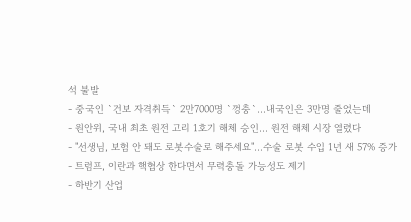석 불발
- 중국인 `건보 자격취득` 2만7000명 `껑충`…내국인은 3만명 줄었는데
- 원안위, 국내 최초 원전 고리 1호기 해체 승인… 원전 해체 시장 열렸다
- "선생님, 보험 안 돼도 로봇수술로 해주세요"…수술 로봇 수입 1년 새 57% 증가
- 트럼프, 이란과 핵협상 한다면서 무력충돌 가능성도 제기
- 하반기 산업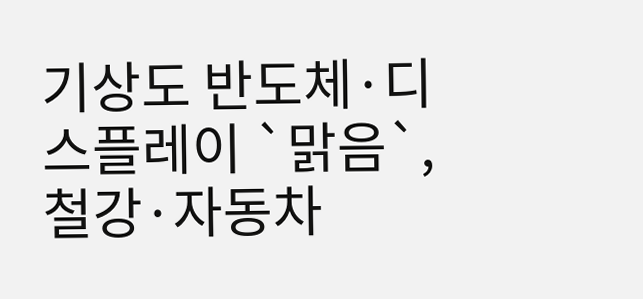기상도 반도체·디스플레이 `맑음`, 철강·자동차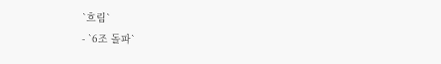`흐림`
- `6조 돌파`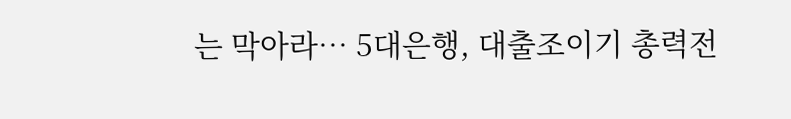는 막아라… 5대은행, 대출조이기 총력전